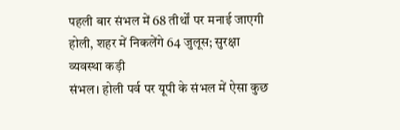पहली बार संभल में 68 तीर्थों पर मनाई जाएगी होली, शहर में निकलेंगे 64 जुलूस; सुरक्षा व्यवस्था कड़ी
संभल। होली पर्व पर यूपी के संभल में ऐसा कुछ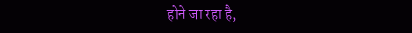होने जा रहा है,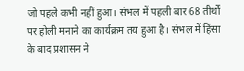जो पहले कभी नहीं हुआ। संभल में पहली बार 68 तीर्थों पर होली मनाने का कार्यक्रम तय हुआ है। संभल में हिंसा के बाद प्रशासन ने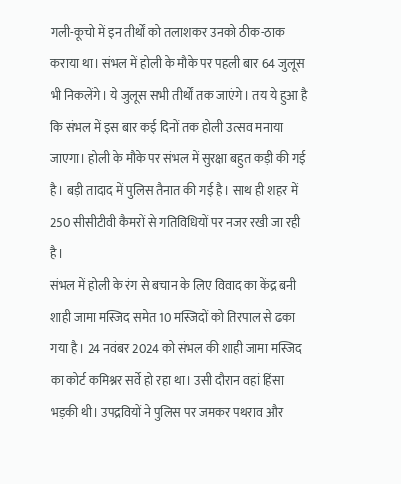गली-कूचो में इन तीर्थों को तलाशकर उनको ठीक-ठाक कराया था। संभल में होली के मौके पर पहली बार 64 जुलूस भी निकलेंगे। ये जुलूस सभी तीर्थों तक जाएंगे। तय ये हुआ है कि संभल में इस बार कई दिनों तक होली उत्सव मनाया जाएगा। होली के मौके पर संभल में सुरक्षा बहुत कड़ी की गई है। बड़ी तादाद में पुलिस तैनात की गई है। साथ ही शहर में 250 सीसीटीवी कैमरों से गतिविधियों पर नजर रखी जा रही है।
संभल में होली के रंग से बचान के लिए विवाद का केंद्र बनी शाही जामा मस्जिद समेत 10 मस्जिदों को तिरपाल से ढका गया है। 24 नवंबर 2024 को संभल की शाही जामा मस्जिद का कोर्ट कमिश्नर सर्वे हो रहा था। उसी दौरान वहां हिंसा भड़की थी। उपद्रवियों ने पुलिस पर जमकर पथराव और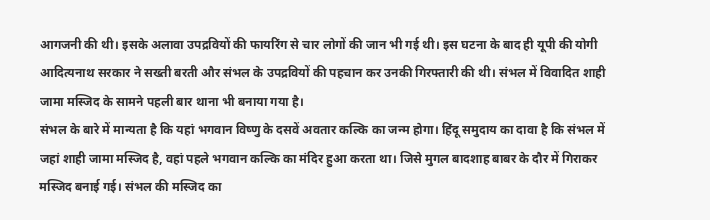आगजनी की थी। इसके अलावा उपद्रवियों की फायरिंग से चार लोगों की जान भी गई थी। इस घटना के बाद ही यूपी की योगी आदित्यनाथ सरकार ने सख्ती बरती और संभल के उपद्रवियों की पहचान कर उनकी गिरफ्तारी की थी। संभल में विवादित शाही जामा मस्जिद के सामने पहली बार थाना भी बनाया गया है।
संभल के बारे में मान्यता है कि यहां भगवान विष्णु के दसवें अवतार कल्कि का जन्म होगा। हिंदू समुदाय का दावा है कि संभल में जहां शाही जामा मस्जिद है, वहां पहले भगवान कल्कि का मंदिर हुआ करता था। जिसे मुगल बादशाह बाबर के दौर में गिराकर मस्जिद बनाई गई। संभल की मस्जिद का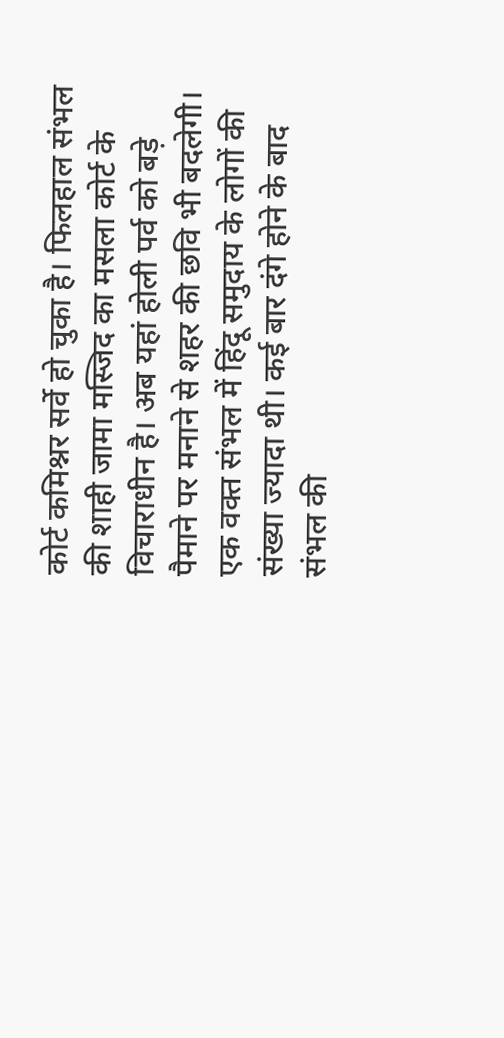कोर्ट कमिश्नर सर्वे हो चुका है। फिलहाल संभल की शाही जामा मस्जिद का मसला कोर्ट के विचाराधीन है। अब यहां होली पर्व को बड़े पैमाने पर मनाने से शहर की छवि भी बदलेगी। एक वक्त संभल में हिंदू समुदाय के लोगों की संख्या ज्यादा थी। कई बार दंगे होने के बाद संभल की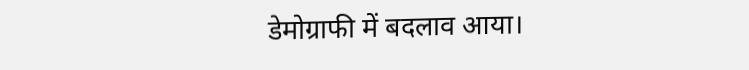डेमोग्राफी में बदलाव आया।